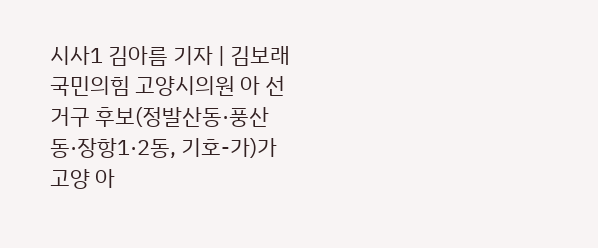시사1 김아름 기자 | 김보래 국민의힘 고양시의원 아 선거구 후보(정발산동·풍산동·장항1·2동, 기호-가)가 고양 아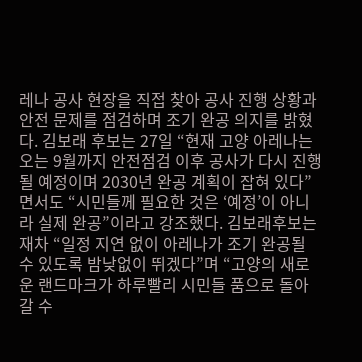레나 공사 현장을 직접 찾아 공사 진행 상황과 안전 문제를 점검하며 조기 완공 의지를 밝혔다. 김보래 후보는 27일 “현재 고양 아레나는 오는 9월까지 안전점검 이후 공사가 다시 진행될 예정이며 2030년 완공 계획이 잡혀 있다”면서도 “시민들께 필요한 것은 ‘예정’이 아니라 실제 완공”이라고 강조했다. 김보래후보는 재차 “일정 지연 없이 아레나가 조기 완공될 수 있도록 밤낮없이 뛰겠다”며 “고양의 새로운 랜드마크가 하루빨리 시민들 품으로 돌아갈 수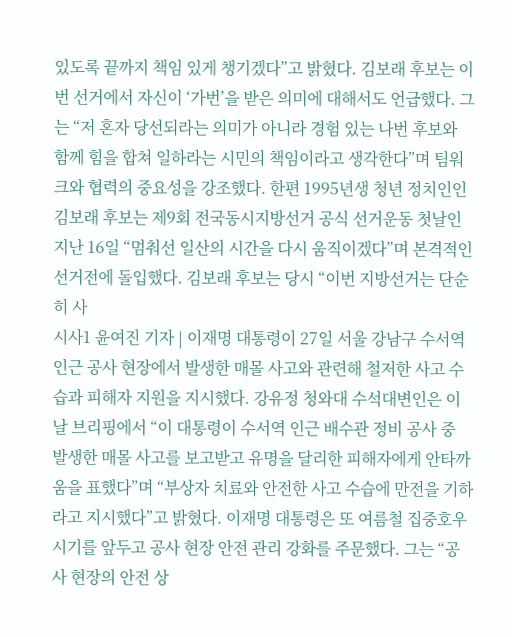있도록 끝까지 책임 있게 챙기겠다”고 밝혔다. 김보래 후보는 이번 선거에서 자신이 ‘가번’을 받은 의미에 대해서도 언급했다. 그는 “저 혼자 당선되라는 의미가 아니라 경험 있는 나번 후보와 함께 힘을 합쳐 일하라는 시민의 책임이라고 생각한다”며 팀워크와 협력의 중요성을 강조했다. 한편 1995년생 청년 정치인인 김보래 후보는 제9회 전국동시지방선거 공식 선거운동 첫날인 지난 16일 “멈춰선 일산의 시간을 다시 움직이겠다”며 본격적인 선거전에 돌입했다. 김보래 후보는 당시 “이번 지방선거는 단순히 사
시사1 윤여진 기자 | 이재명 대통령이 27일 서울 강남구 수서역 인근 공사 현장에서 발생한 매몰 사고와 관련해 철저한 사고 수습과 피해자 지원을 지시했다. 강유정 청와대 수석대변인은 이날 브리핑에서 “이 대통령이 수서역 인근 배수관 정비 공사 중 발생한 매몰 사고를 보고받고 유명을 달리한 피해자에게 안타까움을 표했다”며 “부상자 치료와 안전한 사고 수습에 만전을 기하라고 지시했다”고 밝혔다. 이재명 대통령은 또 여름철 집중호우 시기를 앞두고 공사 현장 안전 관리 강화를 주문했다. 그는 “공사 현장의 안전 상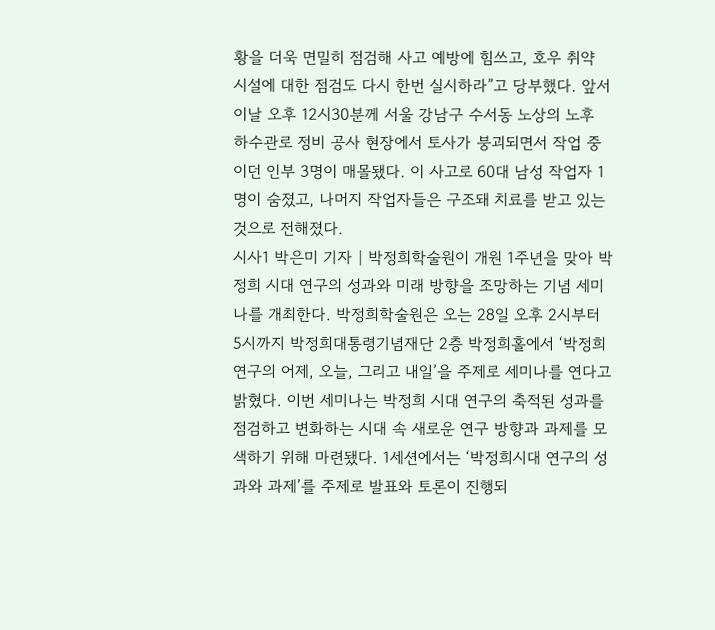황을 더욱 면밀히 점검해 사고 예방에 힘쓰고, 호우 취약 시설에 대한 점검도 다시 한번 실시하라”고 당부했다. 앞서 이날 오후 12시30분께 서울 강남구 수서동 노상의 노후 하수관로 정비 공사 현장에서 토사가 붕괴되면서 작업 중이던 인부 3명이 매몰됐다. 이 사고로 60대 남성 작업자 1명이 숨졌고, 나머지 작업자들은 구조돼 치료를 받고 있는 것으로 전해졌다.
시사1 박은미 기자 | 박정희학술원이 개원 1주년을 맞아 박정희 시대 연구의 성과와 미래 방향을 조망하는 기념 세미나를 개최한다. 박정희학술원은 오는 28일 오후 2시부터 5시까지 박정희대통령기념재단 2층 박정희홀에서 ‘박정희 연구의 어제, 오늘, 그리고 내일’을 주제로 세미나를 연다고 밝혔다. 이번 세미나는 박정희 시대 연구의 축적된 성과를 점검하고 변화하는 시대 속 새로운 연구 방향과 과제를 모색하기 위해 마련됐다. 1세션에서는 ‘박정희시대 연구의 성과와 과제’를 주제로 발표와 토론이 진행되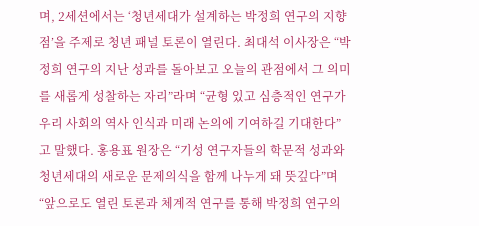며, 2세션에서는 ‘청년세대가 설계하는 박정희 연구의 지향점’을 주제로 청년 패널 토론이 열린다. 최대석 이사장은 “박정희 연구의 지난 성과를 돌아보고 오늘의 관점에서 그 의미를 새롭게 성찰하는 자리”라며 “균형 있고 심층적인 연구가 우리 사회의 역사 인식과 미래 논의에 기여하길 기대한다”고 말했다. 홍용표 원장은 “기성 연구자들의 학문적 성과와 청년세대의 새로운 문제의식을 함께 나누게 돼 뜻깊다”며 “앞으로도 열린 토론과 체계적 연구를 통해 박정희 연구의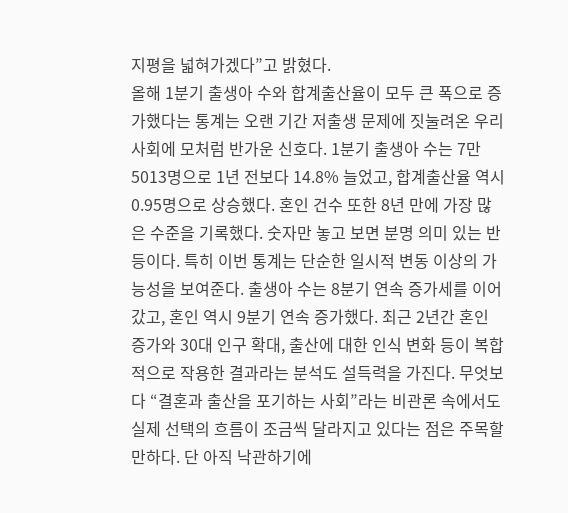지평을 넓혀가겠다”고 밝혔다.
올해 1분기 출생아 수와 합계출산율이 모두 큰 폭으로 증가했다는 통계는 오랜 기간 저출생 문제에 짓눌려온 우리 사회에 모처럼 반가운 신호다. 1분기 출생아 수는 7만5013명으로 1년 전보다 14.8% 늘었고, 합계출산율 역시 0.95명으로 상승했다. 혼인 건수 또한 8년 만에 가장 많은 수준을 기록했다. 숫자만 놓고 보면 분명 의미 있는 반등이다. 특히 이번 통계는 단순한 일시적 변동 이상의 가능성을 보여준다. 출생아 수는 8분기 연속 증가세를 이어갔고, 혼인 역시 9분기 연속 증가했다. 최근 2년간 혼인 증가와 30대 인구 확대, 출산에 대한 인식 변화 등이 복합적으로 작용한 결과라는 분석도 설득력을 가진다. 무엇보다 “결혼과 출산을 포기하는 사회”라는 비관론 속에서도 실제 선택의 흐름이 조금씩 달라지고 있다는 점은 주목할 만하다. 단 아직 낙관하기에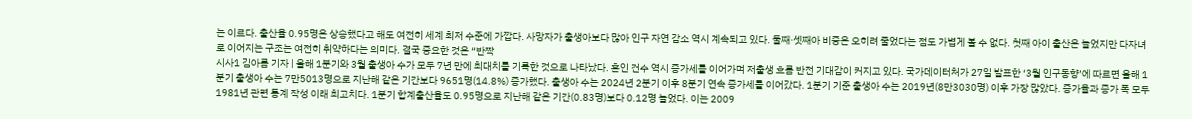는 이르다. 출산율 0.95명은 상승했다고 해도 여전히 세계 최저 수준에 가깝다. 사망자가 출생아보다 많아 인구 자연 감소 역시 계속되고 있다. 둘째·셋째아 비중은 오히려 줄었다는 점도 가볍게 볼 수 없다. 첫째 아이 출산은 늘었지만 다자녀로 이어지는 구조는 여전히 취약하다는 의미다. 결국 중요한 것은 “반짝
시사1 김아름 기자 | 올해 1분기와 3월 출생아 수가 모두 7년 만에 최대치를 기록한 것으로 나타났다. 혼인 건수 역시 증가세를 이어가며 저출생 흐름 반전 기대감이 커지고 있다. 국가데이터처가 27일 발표한 ‘3월 인구동향’에 따르면 올해 1분기 출생아 수는 7만5013명으로 지난해 같은 기간보다 9651명(14.8%) 증가했다. 출생아 수는 2024년 2분기 이후 8분기 연속 증가세를 이어갔다. 1분기 기준 출생아 수는 2019년(8만3030명) 이후 가장 많았다. 증가율과 증가 폭 모두 1981년 관련 통계 작성 이래 최고치다. 1분기 합계출산율도 0.95명으로 지난해 같은 기간(0.83명)보다 0.12명 늘었다. 이는 2009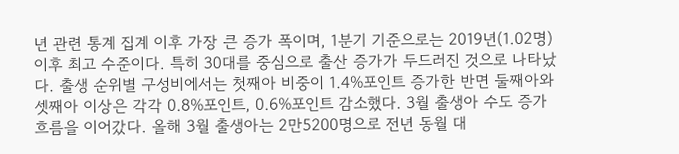년 관련 통계 집계 이후 가장 큰 증가 폭이며, 1분기 기준으로는 2019년(1.02명) 이후 최고 수준이다. 특히 30대를 중심으로 출산 증가가 두드러진 것으로 나타났다. 출생 순위별 구성비에서는 첫째아 비중이 1.4%포인트 증가한 반면 둘째아와 셋째아 이상은 각각 0.8%포인트, 0.6%포인트 감소했다. 3월 출생아 수도 증가 흐름을 이어갔다. 올해 3월 출생아는 2만5200명으로 전년 동월 대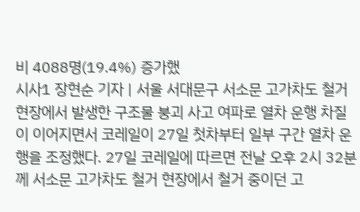비 4088명(19.4%) 증가했
시사1 장현순 기자 | 서울 서대문구 서소문 고가차도 철거 현장에서 발생한 구조물 붕괴 사고 여파로 열차 운행 차질이 이어지면서 코레일이 27일 첫차부터 일부 구간 열차 운행을 조정했다. 27일 코레일에 따르면 전날 오후 2시 32분께 서소문 고가차도 철거 현장에서 철거 중이던 고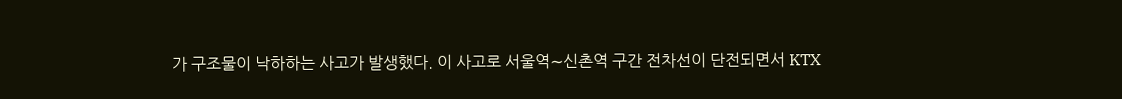가 구조물이 낙하하는 사고가 발생했다. 이 사고로 서울역∼신촌역 구간 전차선이 단전되면서 KTX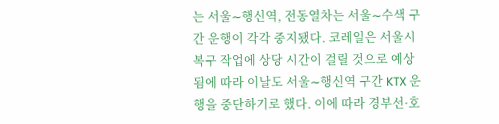는 서울∼행신역, 전동열차는 서울∼수색 구간 운행이 각각 중지됐다. 코레일은 서울시 복구 작업에 상당 시간이 걸릴 것으로 예상됨에 따라 이날도 서울∼행신역 구간 KTX 운행을 중단하기로 했다. 이에 따라 경부선·호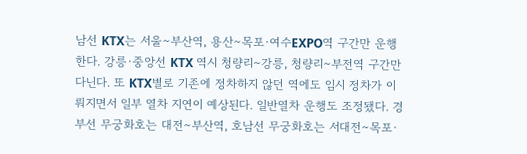남선 KTX는 서울∼부산역, 용산∼목포·여수EXPO역 구간만 운행한다. 강릉·중앙선 KTX 역시 청량리∼강릉, 청량리∼부전역 구간만 다닌다. 또 KTX별로 기존에 정차하지 않던 역에도 임시 정차가 이뤄지면서 일부 열차 지연이 예상된다. 일반열차 운행도 조정됐다. 경부선 무궁화호는 대전∼부산역, 호남선 무궁화호는 서대전∼목포·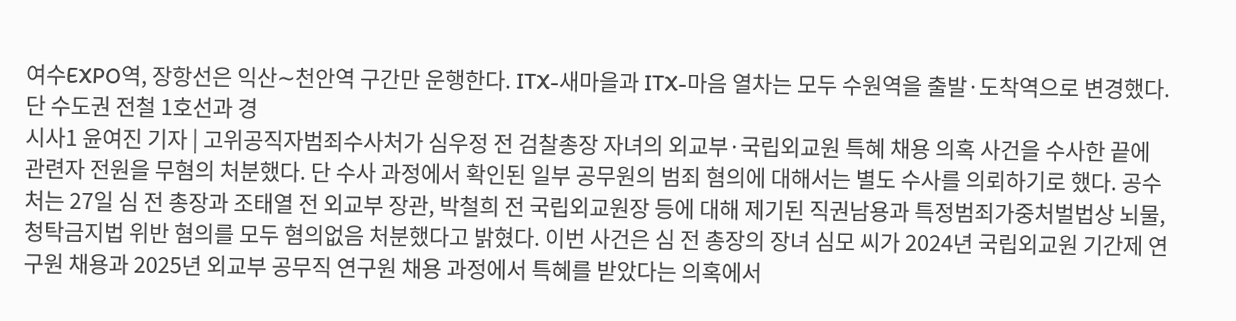여수EXPO역, 장항선은 익산∼천안역 구간만 운행한다. ITX-새마을과 ITX-마음 열차는 모두 수원역을 출발·도착역으로 변경했다. 단 수도권 전철 1호선과 경
시사1 윤여진 기자 | 고위공직자범죄수사처가 심우정 전 검찰총장 자녀의 외교부·국립외교원 특혜 채용 의혹 사건을 수사한 끝에 관련자 전원을 무혐의 처분했다. 단 수사 과정에서 확인된 일부 공무원의 범죄 혐의에 대해서는 별도 수사를 의뢰하기로 했다. 공수처는 27일 심 전 총장과 조태열 전 외교부 장관, 박철희 전 국립외교원장 등에 대해 제기된 직권남용과 특정범죄가중처벌법상 뇌물, 청탁금지법 위반 혐의를 모두 혐의없음 처분했다고 밝혔다. 이번 사건은 심 전 총장의 장녀 심모 씨가 2024년 국립외교원 기간제 연구원 채용과 2025년 외교부 공무직 연구원 채용 과정에서 특혜를 받았다는 의혹에서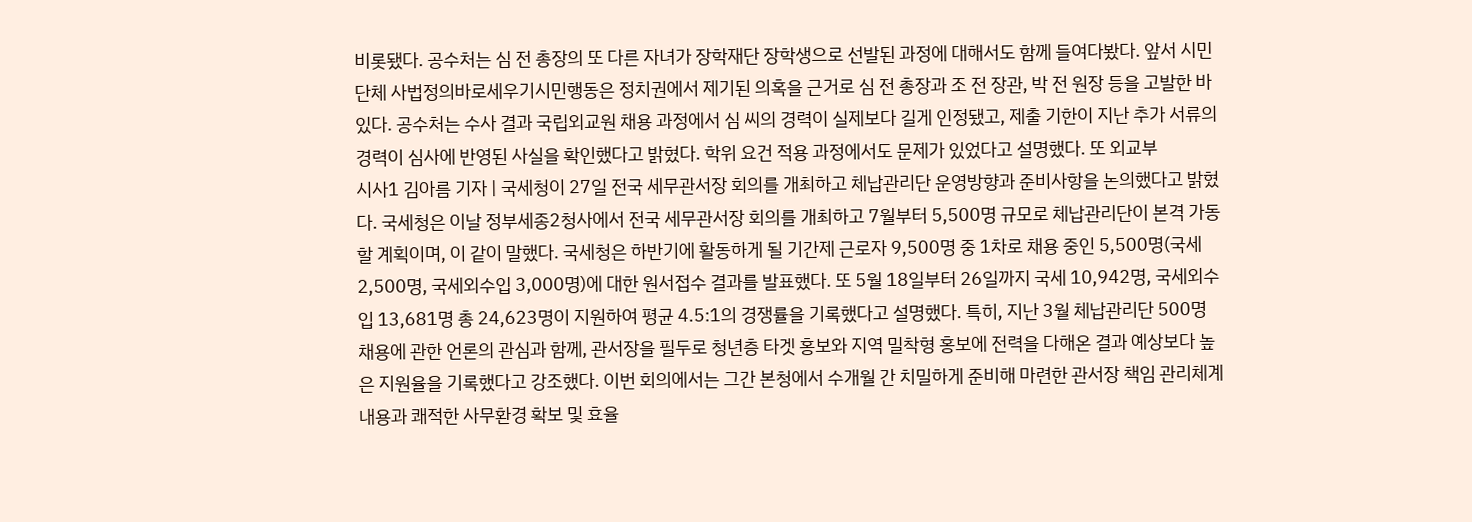비롯됐다. 공수처는 심 전 총장의 또 다른 자녀가 장학재단 장학생으로 선발된 과정에 대해서도 함께 들여다봤다. 앞서 시민단체 사법정의바로세우기시민행동은 정치권에서 제기된 의혹을 근거로 심 전 총장과 조 전 장관, 박 전 원장 등을 고발한 바 있다. 공수처는 수사 결과 국립외교원 채용 과정에서 심 씨의 경력이 실제보다 길게 인정됐고, 제출 기한이 지난 추가 서류의 경력이 심사에 반영된 사실을 확인했다고 밝혔다. 학위 요건 적용 과정에서도 문제가 있었다고 설명했다. 또 외교부
시사1 김아름 기자 | 국세청이 27일 전국 세무관서장 회의를 개최하고 체납관리단 운영방향과 준비사항을 논의했다고 밝혔다. 국세청은 이날 정부세종2청사에서 전국 세무관서장 회의를 개최하고 7월부터 5,500명 규모로 체납관리단이 본격 가동할 계획이며, 이 같이 말했다. 국세청은 하반기에 활동하게 될 기간제 근로자 9,500명 중 1차로 채용 중인 5,500명(국세 2,500명, 국세외수입 3,000명)에 대한 원서접수 결과를 발표했다. 또 5월 18일부터 26일까지 국세 10,942명, 국세외수입 13,681명 총 24,623명이 지원하여 평균 4.5:1의 경쟁률을 기록했다고 설명했다. 특히, 지난 3월 체납관리단 500명 채용에 관한 언론의 관심과 함께, 관서장을 필두로 청년층 타겟 홍보와 지역 밀착형 홍보에 전력을 다해온 결과 예상보다 높은 지원율을 기록했다고 강조했다. 이번 회의에서는 그간 본청에서 수개월 간 치밀하게 준비해 마련한 관서장 책임 관리체계 내용과 쾌적한 사무환경 확보 및 효율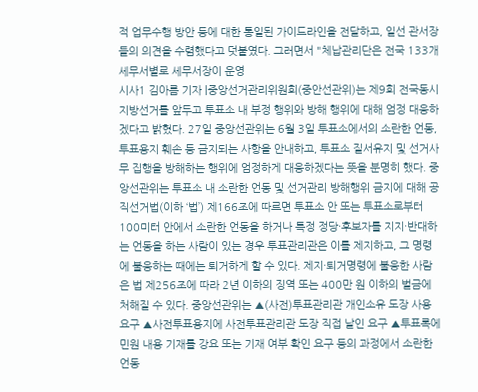적 업무수행 방안 등에 대한 통일된 가이드라인을 전달하고, 일선 관서장들의 의견을 수렴했다고 덧붙였다. 그러면서 "체납관리단은 전국 133개 세무서별로 세무서장이 운영
시사1 김아름 기자 |중앙선거관리위원회(중안선관위)는 제9회 전국동시지방선거를 앞두고 투표소 내 부정 행위와 방해 행위에 대해 엄정 대응하겠다고 밝혔다. 27일 중앙선관위는 6월 3일 투표소에서의 소란한 언동, 투표용지 훼손 등 금지되는 사항을 안내하고, 투표소 질서유지 및 선거사무 집행을 방해하는 행위에 엄정하게 대응하겠다는 뜻을 분명히 했다. 중앙선관위는 투표소 내 소란한 언동 및 선거관리 방해행위 금지에 대해 공직선거법(이하 ‘법’) 제166조에 따르면 투표소 안 또는 투표소로부터 100미터 안에서 소란한 언동을 하거나 특정 정당·후보자를 지지·반대하는 언동을 하는 사람이 있는 경우 투표관리관은 이를 제지하고, 그 명령에 불응하는 때에는 퇴거하게 할 수 있다. 제지·퇴거명령에 불응한 사람은 법 제256조에 따라 2년 이하의 징역 또는 400만 원 이하의 벌금에 처해질 수 있다. 중앙선관위는 ▲(사전)투표관리관 개인소유 도장 사용 요구 ▲사전투표용지에 사전투표관리관 도장 직접 날인 요구 ▲투표록에 민원 내용 기재를 강요 또는 기재 여부 확인 요구 등의 과정에서 소란한 언동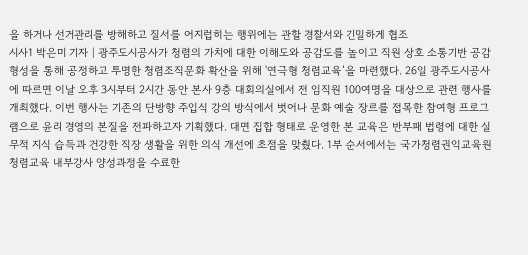을 하거나 선거관리를 방해하고 질서를 어지럽히는 행위에는 관할 경찰서와 긴밀하게 협조
시사1 박은미 기자 | 광주도시공사가 청렴의 가치에 대한 이해도와 공감도를 높이고 직원 상호 소통기반 공감 형성을 통해 공정하고 투명한 청렴조직문화 확산을 위해 '연극형 청렴교육’을 마련했다. 26일 광주도시공사에 따르면 이날 오후 3시부터 2시간 동안 본사 9층 대회의실에서 전 임직원 100여명을 대상으로 관련 행사를 개최했다. 이번 행사는 기존의 단방향 주입식 강의 방식에서 벗어나 문화 예술 장르를 접목한 참여형 프로그램으로 윤리 경영의 본질을 전파하고자 기획했다. 대면 집합 형태로 운영한 본 교육은 반부패 법령에 대한 실무적 지식 습득과 건강한 직장 생활을 위한 의식 개선에 초점을 맞췄다. 1부 순서에서는 국가청렴권익교육원 청렴교육 내부강사 양성과정을 수료한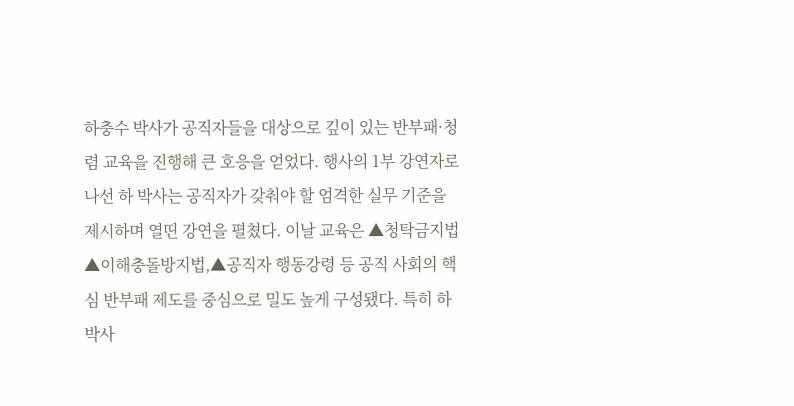하충수 박사가 공직자들을 대상으로 깊이 있는 반부패·청렴 교육을 진행해 큰 호응을 얻었다. 행사의 1부 강연자로 나선 하 박사는 공직자가 갖춰야 할 엄격한 실무 기준을 제시하며 열띤 강연을 펼쳤다. 이날 교육은 ▲청탁금지법 ▲이해충돌방지법,▲공직자 행동강령 등 공직 사회의 핵심 반부패 제도를 중심으로 밀도 높게 구성됐다. 특히 하 박사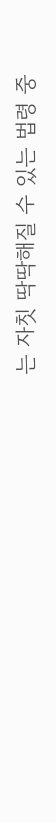는 자칫 딱딱해질 수 있는 법령 중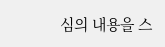심의 내용을 스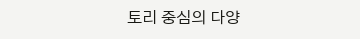토리 중심의 다양